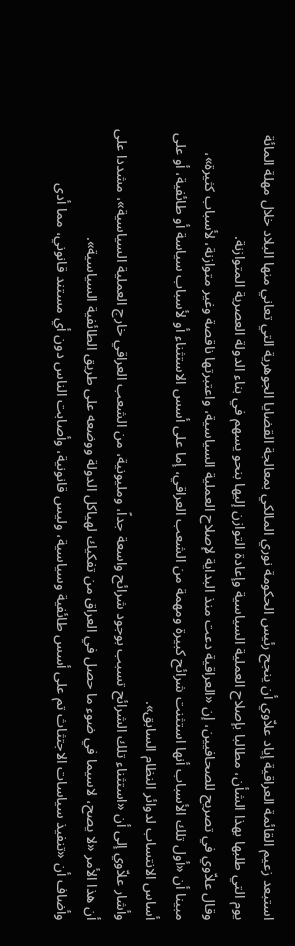استبعد زعيم القائمة العراقية إياد علاّوي أن ينجح رئيس الحكومة نوري المالكي بمعالجة القضايا الجوهرية التي تعاني منها البلاد خلال مهلة المائة يوم التي طلبها بهذا الشأن، مطالبا بإصلاح العملية السياسية وإعادة التوازن إليها بنحو يسهم في بناء الدولة العصرية المتوازنة.
وقال علاّوي في تصريح للصحافيين، إن «العراقية دعت منذ البداية لإصلاح العملية السياسية، واعتبرتها ناقصة وغير متوازنة، لأسباب كثيرة»، مبينا أن «أول تلك الأسباب أنها استثنت شرائح كبيرة ومهمة من الشعب العراقي، إما على أسس الاستثناء أو لأسباب سياسة أو طائفية، أو على أساس الانتساب لدوائر النظام السابق».
وأشار علاّوي إلى أن «استثناء تلك الشرائح تسبب بوجود شرائح واسعة جداً، ومليونية، من الشعب العراقي خارج العملية السياسية»، مشددا على أن هذا الأمر «لا يصح، لاسيما في ضوء ما حصل في العراق من تفكيك لهياكل الدولة ووضعه على طريق الطائفية السياسية».
وأضاف أن «تنفيذ سياسات الاجتثاث تم على أسس طائفية وسياسية، وليس قانونية، وأصابت الناس دون أي مستند قانوني، مما أدى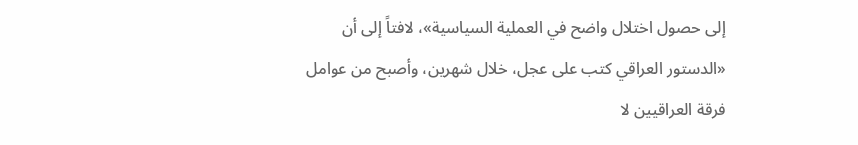إلى حصول اختلال واضح في العملية السياسية»، لافتاً إلى أن «الدستور العراقي كتب على عجل، خلال شهرين، وأصبح من عوامل فرقة العراقيين لا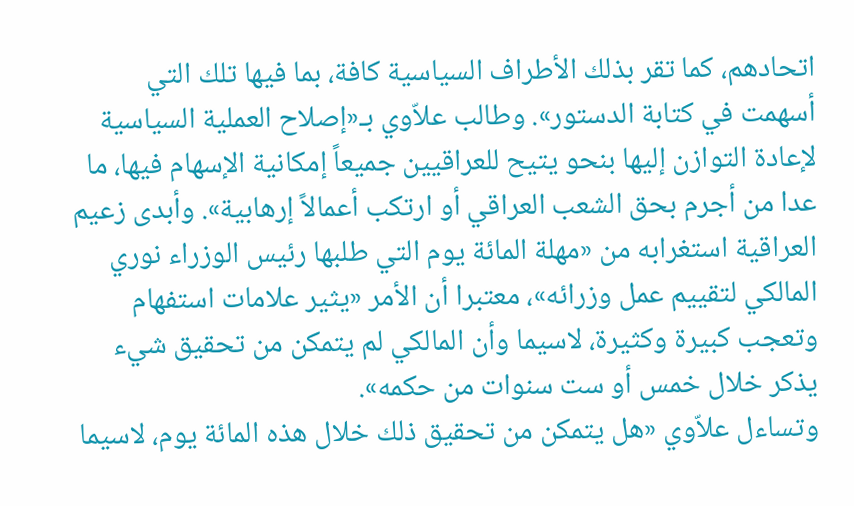اتحادهم، كما تقر بذلك الأطراف السياسية كافة، بما فيها تلك التي أسهمت في كتابة الدستور». وطالب علاّوي بـ«إصلاح العملية السياسية لإعادة التوازن إليها بنحو يتيح للعراقيين جميعاً إمكانية الإسهام فيها، ما عدا من أجرم بحق الشعب العراقي أو ارتكب أعمالاً إرهابية». وأبدى زعيم العراقية استغرابه من «مهلة المائة يوم التي طلبها رئيس الوزراء نوري المالكي لتقييم عمل وزرائه»، معتبرا أن الأمر «يثير علامات استفهام وتعجب كبيرة وكثيرة، لاسيما وأن المالكي لم يتمكن من تحقيق شيء يذكر خلال خمس أو ست سنوات من حكمه».
وتساءل علاّوي «هل يتمكن من تحقيق ذلك خلال هذه المائة يوم، لاسيما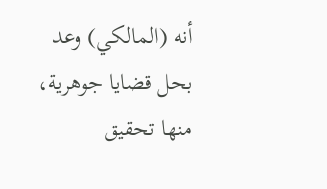أنه (المالكي) وعد بحل قضايا جوهرية، منها تحقيق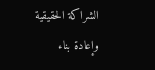الشراكة الحقيقية وإعادة بناء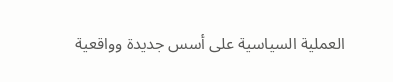العملية السياسية على أسس جديدة وواقعية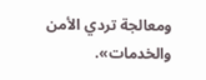ومعالجة تردي الأمن والخدمات».